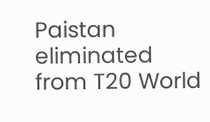Paistan eliminated from T20 World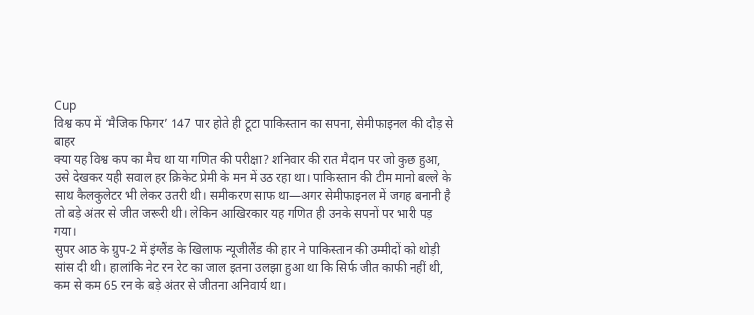Cup
विश्व कप में ‘मैजिक फिगर’ 147 पार होते ही टूटा पाकिस्तान का सपना, सेमीफाइनल की दौड़ से बाहर
क्या यह विश्व कप का मैच था या गणित की परीक्षा? शनिवार की रात मैदान पर जो कुछ हुआ, उसे देखकर यही सवाल हर क्रिकेट प्रेमी के मन में उठ रहा था। पाकिस्तान की टीम मानो बल्ले के साथ कैलकुलेटर भी लेकर उतरी थी। समीकरण साफ था—अगर सेमीफाइनल में जगह बनानी है तो बड़े अंतर से जीत जरूरी थी। लेकिन आखिरकार यह गणित ही उनके सपनों पर भारी पड़ गया।
सुपर आठ के ग्रुप-2 में इंग्लैंड के खिलाफ न्यूजीलैंड की हार ने पाकिस्तान की उम्मीदों को थोड़ी सांस दी थी। हालांकि नेट रन रेट का जाल इतना उलझा हुआ था कि सिर्फ जीत काफी नहीं थी, कम से कम 65 रन के बड़े अंतर से जीतना अनिवार्य था।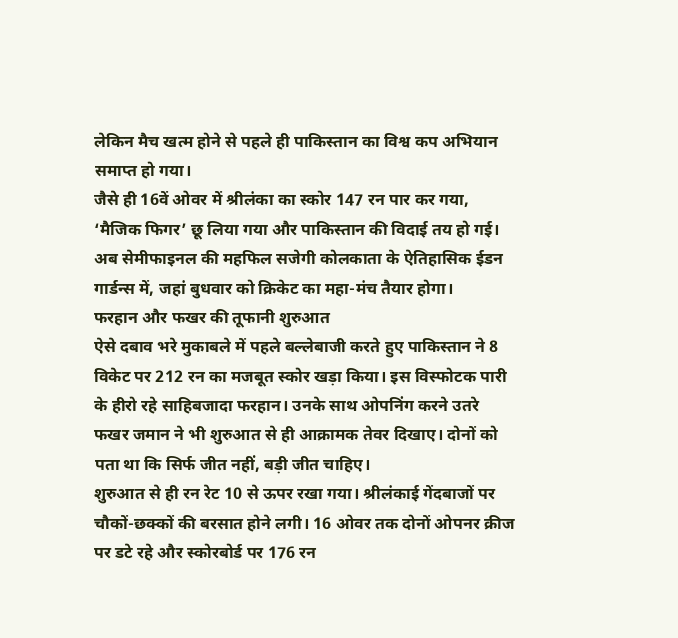लेकिन मैच खत्म होने से पहले ही पाकिस्तान का विश्व कप अभियान समाप्त हो गया।
जैसे ही 16वें ओवर में श्रीलंका का स्कोर 147 रन पार कर गया, ‘मैजिक फिगर’ छू लिया गया और पाकिस्तान की विदाई तय हो गई। अब सेमीफाइनल की महफिल सजेगी कोलकाता के ऐतिहासिक ईडन गार्डन्स में, जहां बुधवार को क्रिकेट का महा-मंच तैयार होगा।
फरहान और फखर की तूफानी शुरुआत
ऐसे दबाव भरे मुकाबले में पहले बल्लेबाजी करते हुए पाकिस्तान ने 8 विकेट पर 212 रन का मजबूत स्कोर खड़ा किया। इस विस्फोटक पारी के हीरो रहे साहिबजादा फरहान। उनके साथ ओपनिंग करने उतरे फखर जमान ने भी शुरुआत से ही आक्रामक तेवर दिखाए। दोनों को पता था कि सिर्फ जीत नहीं, बड़ी जीत चाहिए।
शुरुआत से ही रन रेट 10 से ऊपर रखा गया। श्रीलंकाई गेंदबाजों पर चौकों-छक्कों की बरसात होने लगी। 16 ओवर तक दोनों ओपनर क्रीज पर डटे रहे और स्कोरबोर्ड पर 176 रन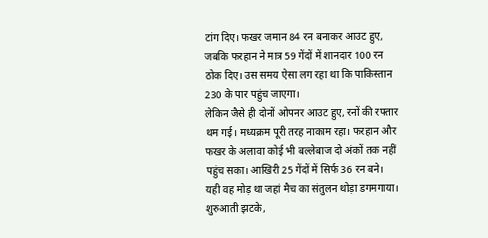टांग दिए। फखर जमान 84 रन बनाकर आउट हुए, जबकि फरहान ने मात्र 59 गेंदों में शानदार 100 रन ठोक दिए। उस समय ऐसा लग रहा था कि पाकिस्तान 230 के पार पहुंच जाएगा।
लेकिन जैसे ही दोनों ओपनर आउट हुए, रनों की रफ्तार थम गई। मध्यक्रम पूरी तरह नाकाम रहा। फरहान और फखर के अलावा कोई भी बल्लेबाज दो अंकों तक नहीं पहुंच सका। आखिरी 25 गेंदों में सिर्फ 36 रन बने। यही वह मोड़ था जहां मैच का संतुलन थोड़ा डगमगाया।
शुरुआती झटके,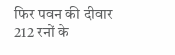फिर पवन की दीवार
212 रनों के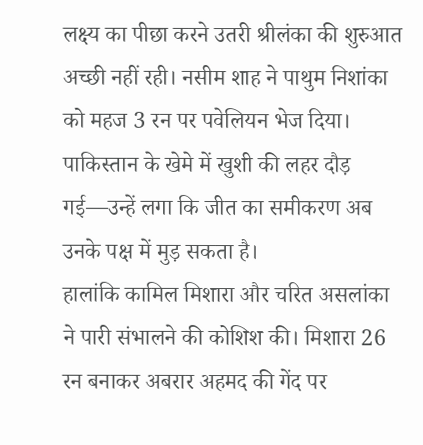लक्ष्य का पीछा करने उतरी श्रीलंका की शुरुआत अच्छी नहीं रही। नसीम शाह ने पाथुम निशांका को महज 3 रन पर पवेलियन भेज दिया। पाकिस्तान के खेमे में खुशी की लहर दौड़ गई—उन्हें लगा कि जीत का समीकरण अब उनके पक्ष में मुड़ सकता है।
हालांकि कामिल मिशारा और चरित असलांका ने पारी संभालने की कोशिश की। मिशारा 26 रन बनाकर अबरार अहमद की गेंद पर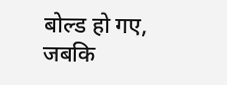बोल्ड हो गए, जबकि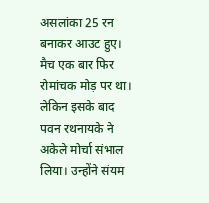असलांका 25 रन बनाकर आउट हुए। मैच एक बार फिर रोमांचक मोड़ पर था।
लेकिन इसके बाद पवन रथनायके ने अकेले मोर्चा संभाल लिया। उन्होंने संयम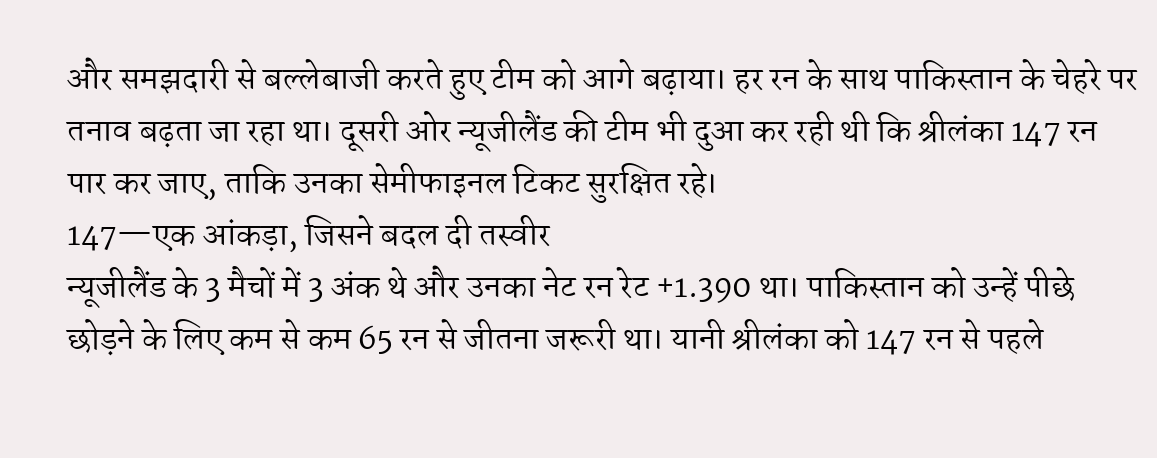और समझदारी से बल्लेबाजी करते हुए टीम को आगे बढ़ाया। हर रन के साथ पाकिस्तान के चेहरे पर तनाव बढ़ता जा रहा था। दूसरी ओर न्यूजीलैंड की टीम भी दुआ कर रही थी कि श्रीलंका 147 रन पार कर जाए, ताकि उनका सेमीफाइनल टिकट सुरक्षित रहे।
147—एक आंकड़ा, जिसने बदल दी तस्वीर
न्यूजीलैंड के 3 मैचों में 3 अंक थे और उनका नेट रन रेट +1.390 था। पाकिस्तान को उन्हें पीछे छोड़ने के लिए कम से कम 65 रन से जीतना जरूरी था। यानी श्रीलंका को 147 रन से पहले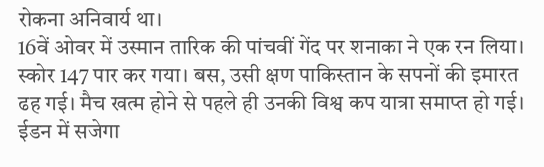रोकना अनिवार्य था।
16वें ओवर में उस्मान तारिक की पांचवीं गेंद पर शनाका ने एक रन लिया। स्कोर 147 पार कर गया। बस, उसी क्षण पाकिस्तान के सपनों की इमारत ढह गई। मैच खत्म होने से पहले ही उनकी विश्व कप यात्रा समाप्त हो गई।
ईडन में सजेगा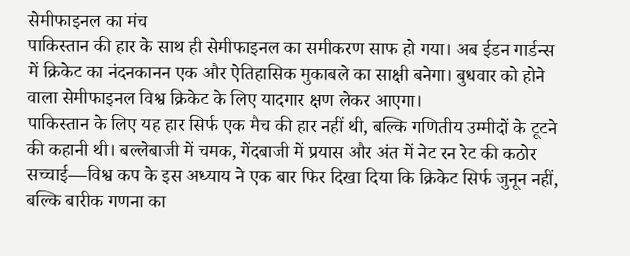सेमीफाइनल का मंच
पाकिस्तान की हार के साथ ही सेमीफाइनल का समीकरण साफ हो गया। अब ईडन गार्डन्स में क्रिकेट का नंदनकानन एक और ऐतिहासिक मुकाबले का साक्षी बनेगा। बुधवार को होने वाला सेमीफाइनल विश्व क्रिकेट के लिए यादगार क्षण लेकर आएगा।
पाकिस्तान के लिए यह हार सिर्फ एक मैच की हार नहीं थी, बल्कि गणितीय उम्मीदों के टूटने की कहानी थी। बल्लेबाजी में चमक, गेंदबाजी में प्रयास और अंत में नेट रन रेट की कठोर सच्चाई—विश्व कप के इस अध्याय ने एक बार फिर दिखा दिया कि क्रिकेट सिर्फ जुनून नहीं, बल्कि बारीक गणना का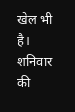खेल भी है।
शनिवार की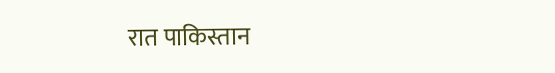रात पाकिस्तान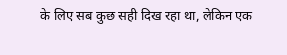के लिए सब कुछ सही दिख रहा था, लेकिन एक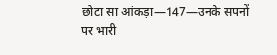छोटा सा आंकड़ा—147—उनके सपनों पर भारी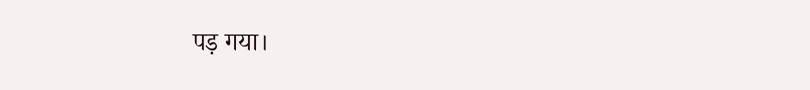पड़ गया।